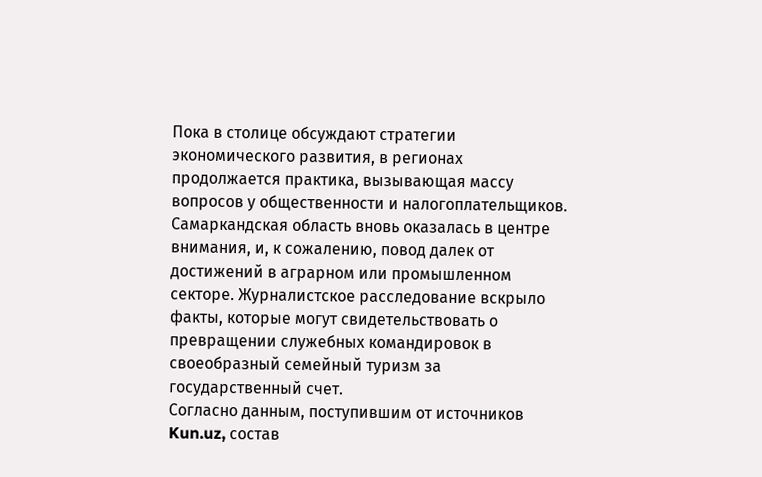Пока в столице обсуждают стратегии экономического развития, в регионах продолжается практика, вызывающая массу вопросов у общественности и налогоплательщиков. Самаркандская область вновь оказалась в центре внимания, и, к сожалению, повод далек от достижений в аграрном или промышленном секторе. Журналистское расследование вскрыло факты, которые могут свидетельствовать о превращении служебных командировок в своеобразный семейный туризм за государственный счет.
Согласно данным, поступившим от источников Kun.uz, состав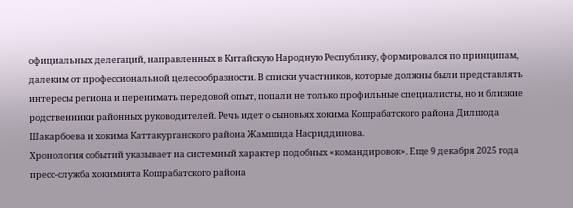официальных делегаций, направленных в Китайскую Народную Республику, формировался по принципам, далеким от профессиональной целесообразности. В списки участников, которые должны были представлять интересы региона и перенимать передовой опыт, попали не только профильные специалисты, но и близкие родственники районных руководителей. Речь идет о сыновьях хокима Кошрабатского района Дилшода Шакарбоева и хокима Каттакурганского района Жамшида Насриддинова.
Хронология событий указывает на системный характер подобных «командировок». Еще 9 декабря 2025 года пресс-служба хокимията Кошрабатского района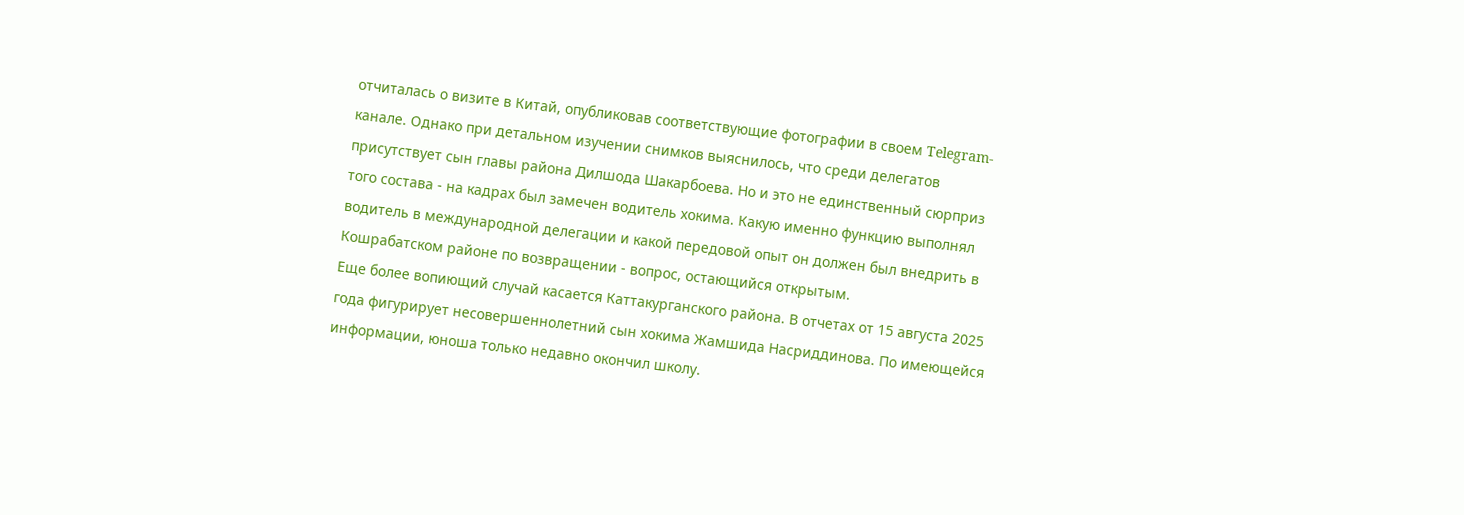отчиталась о визите в Китай, опубликовав соответствующие фотографии в своем Telegram-канале. Однако при детальном изучении снимков выяснилось, что среди делегатов присутствует сын главы района Дилшода Шакарбоева. Но и это не единственный сюрприз того состава - на кадрах был замечен водитель хокима. Какую именно функцию выполнял водитель в международной делегации и какой передовой опыт он должен был внедрить в Кошрабатском районе по возвращении - вопрос, остающийся открытым.
Еще более вопиющий случай касается Каттакурганского района. В отчетах от 15 августа 2025 года фигурирует несовершеннолетний сын хокима Жамшида Насриддинова. По имеющейся информации, юноша только недавно окончил школу.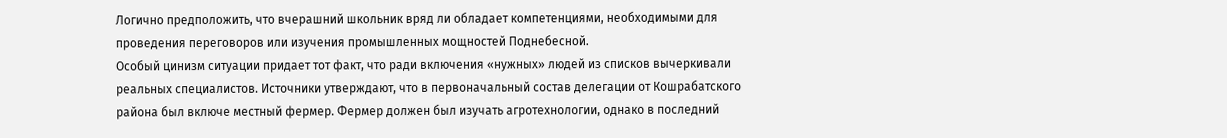Логично предположить, что вчерашний школьник вряд ли обладает компетенциями, необходимыми для проведения переговоров или изучения промышленных мощностей Поднебесной.
Особый цинизм ситуации придает тот факт, что ради включения «нужных» людей из списков вычеркивали реальных специалистов. Источники утверждают, что в первоначальный состав делегации от Кошрабатского района был включе местный фермер. Фермер должен был изучать агротехнологии, однако в последний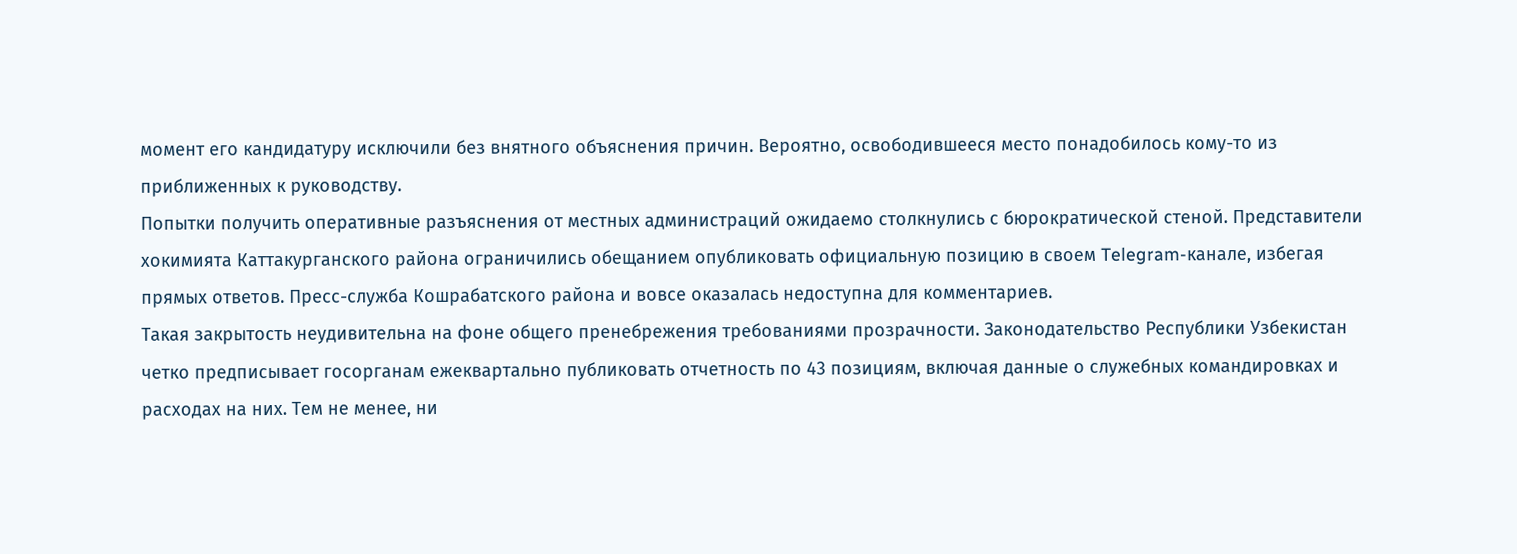момент его кандидатуру исключили без внятного объяснения причин. Вероятно, освободившееся место понадобилось кому-то из приближенных к руководству.
Попытки получить оперативные разъяснения от местных администраций ожидаемо столкнулись с бюрократической стеной. Представители хокимията Каттакурганского района ограничились обещанием опубликовать официальную позицию в своем Telegram-канале, избегая прямых ответов. Пресс-служба Кошрабатского района и вовсе оказалась недоступна для комментариев.
Такая закрытость неудивительна на фоне общего пренебрежения требованиями прозрачности. Законодательство Республики Узбекистан четко предписывает госорганам ежеквартально публиковать отчетность по 43 позициям, включая данные о служебных командировках и расходах на них. Тем не менее, ни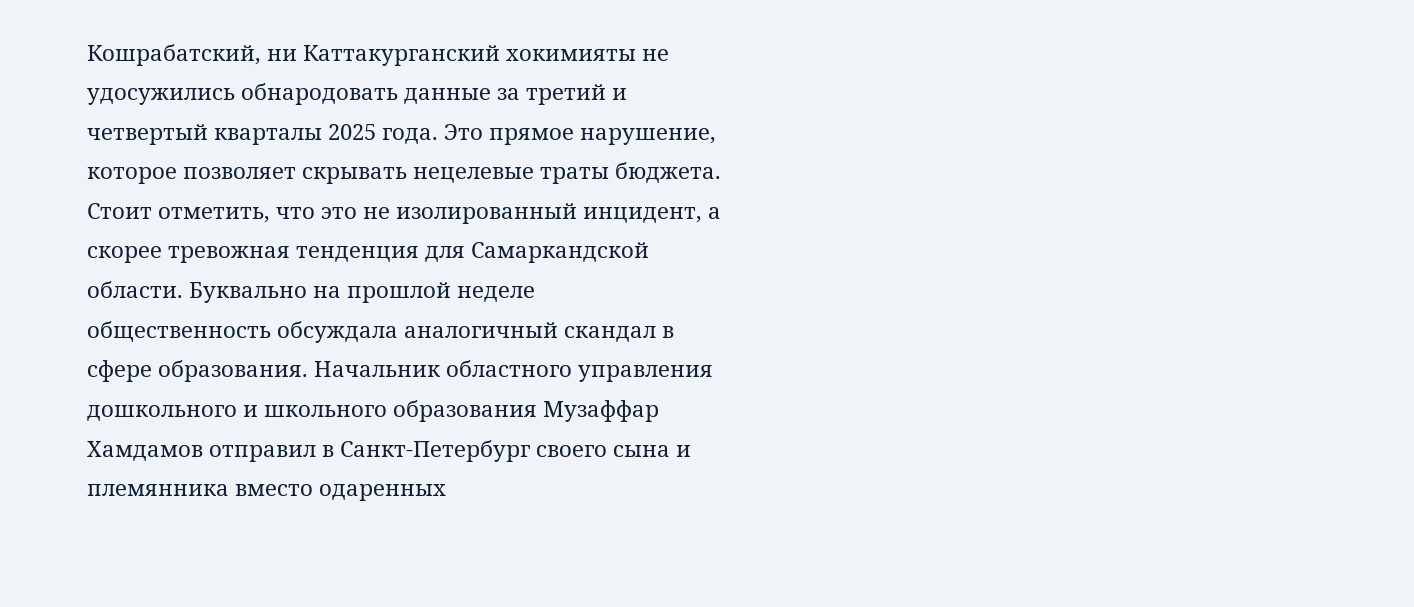Кошрабатский, ни Каттакурганский хокимияты не удосужились обнародовать данные за третий и четвертый кварталы 2025 года. Это прямое нарушение, которое позволяет скрывать нецелевые траты бюджета.
Стоит отметить, что это не изолированный инцидент, а скорее тревожная тенденция для Самаркандской области. Буквально на прошлой неделе общественность обсуждала аналогичный скандал в сфере образования. Начальник областного управления дошкольного и школьного образования Музаффар Хамдамов отправил в Санкт-Петербург своего сына и племянника вместо одаренных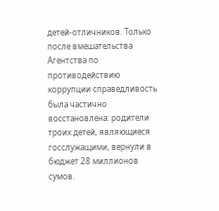детей-отличников. Только после вмешательства Агентства по противодействию коррупции справедливость была частично восстановлена: родители троих детей, являющиеся госслужащими, вернули в бюджет 28 миллионов сумов.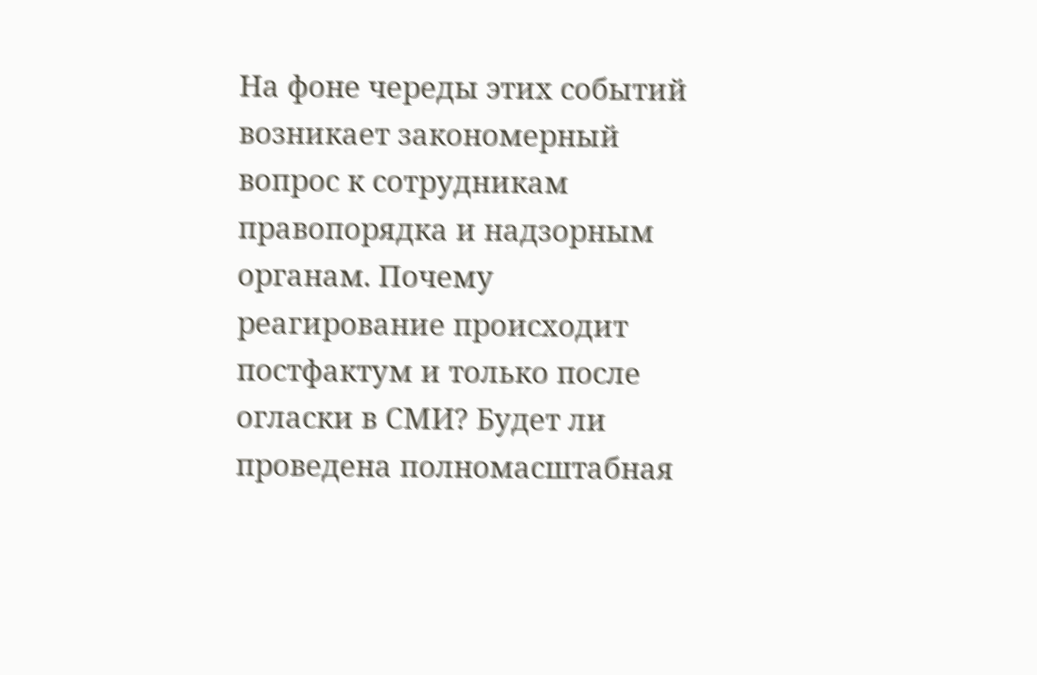На фоне череды этих событий возникает закономерный вопрос к сотрудникам правопорядка и надзорным органам. Почему реагирование происходит постфактум и только после огласки в СМИ? Будет ли проведена полномасштабная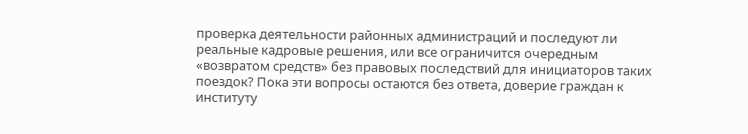проверка деятельности районных администраций и последуют ли реальные кадровые решения, или все ограничится очередным «возвратом средств» без правовых последствий для инициаторов таких поездок? Пока эти вопросы остаются без ответа, доверие граждан к институту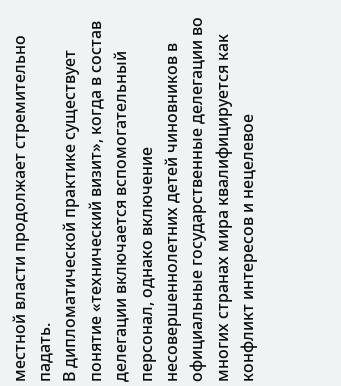местной власти продолжает стремительно падать.
В дипломатической практике существует понятие «технический визит», когда в состав делегации включается вспомогательный персонал, однако включение несовершеннолетних детей чиновников в официальные государственные делегации во многих странах мира квалифицируется как конфликт интересов и нецелевое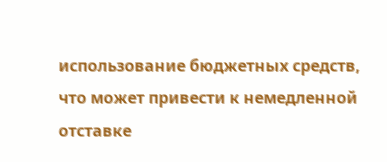использование бюджетных средств, что может привести к немедленной отставке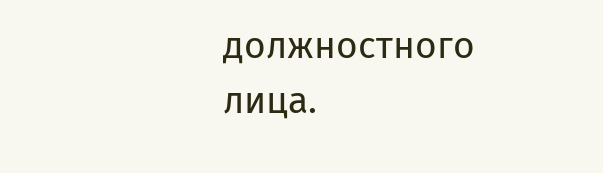должностного лица.